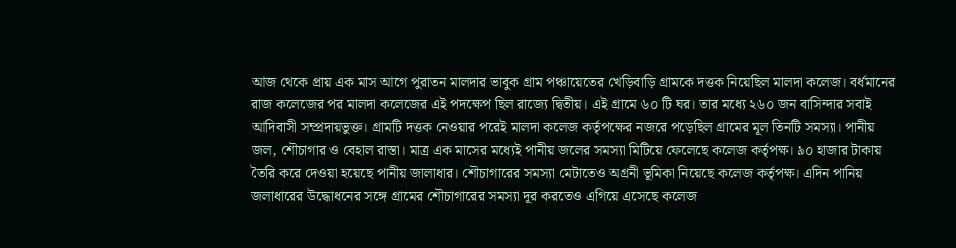আজ থেকে প্রায় এক মাস আগে পুরাতন মালদার ভাবুক গ্রাম পঞ্চায়েতের খেড়িবাড়ি গ্রামকে দত্তক নিয়েছিল মালদা কলেজ। বর্ধমানের রাজ কলেজের পর মালদা কলেজের এই পদক্ষেপ ছিল রাজ্যে দ্বিতীয়। এই গ্রামে ৬০ টি ঘর। তার মধ্যে ২৬০ জন বাসিন্দার সবাই আদিবাসী সম্প্রদায়ভুক্ত। গ্রামটি দত্তক নেওয়ার পরেই মালদা কলেজ কর্তৃপক্ষের নজরে পড়েছিল গ্রামের মূল তিনটি সমস্যা। পানীয় জল, শৌচাগার ও বেহাল রাস্তা। মাত্র এক মাসের মধ্যেই পানীয় জলের সমস্যা মিটিয়ে ফেলেছে কলেজ কর্তৃপক্ষ। ৯০ হাজার টাকায় তৈরি করে দেওয়া হয়েছে পানীয় জালাধার। শৌচাগারের সমস্যা মেটাতেও অগ্রনী ভূমিকা নিয়েছে কলেজ কর্তৃপক্ষ। এদিন পানিয় জলাধারের উদ্ধোধনের সঙ্গে গ্রামের শৌচাগারের সমস্যা দূর করতেও এগিয়ে এসেছে কলেজ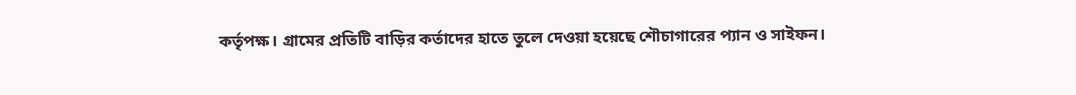কর্তৃপক্ষ। গ্রামের প্রতিটি বাড়ির কর্তাদের হাতে তুলে দেওয়া হয়েছে শৌচাগারের প্যান ও সাইফন।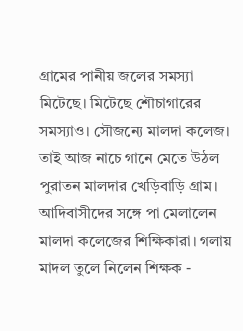গ্রামের পানীয় জলের সমস্যা মিটেছে। মিটেছে শৌচাগারের সমস্যাও। সৌজন্যে মালদা কলেজ। তাই আজ নাচে গানে মেতে উঠল পুরাতন মালদার খেড়িবাড়ি গ্রাম। আদিবাসীদের সঙ্গে পা মেলালেন মালদা কলেজের শিক্ষিকারা। গলায় মাদল তুলে নিলেন শিক্ষক -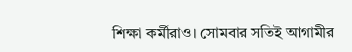শিক্ষা কর্মীরাও। সোমবার সতিই আগামীর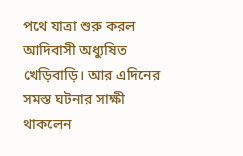পথে যাত্রা শুরু করল আদিবাসী অধ্যুষিত খেড়িবাড়ি। আর এদিনের সমস্ত ঘটনার সাক্ষী থাকলেন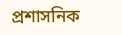প্রশাসনিক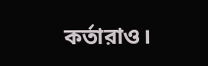কর্তারাও।